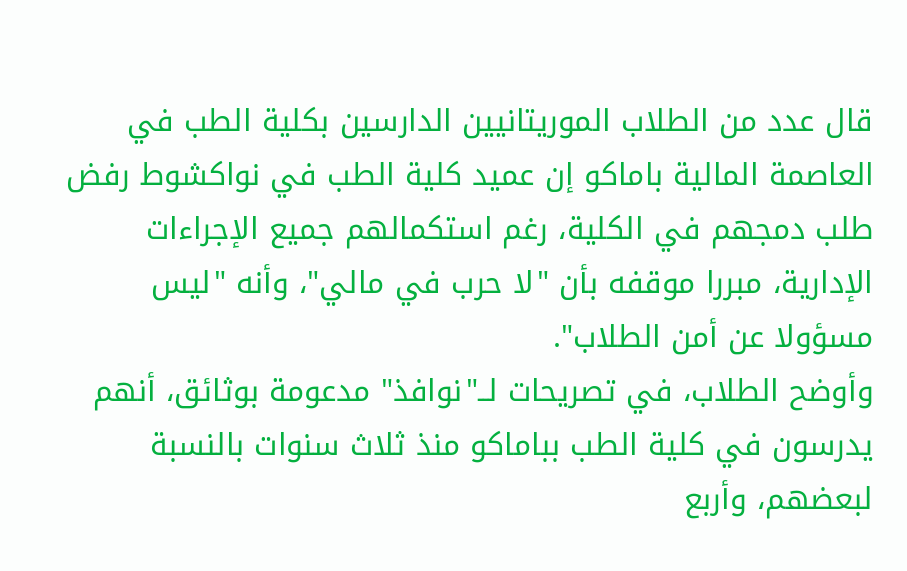قال عدد من الطلاب الموريتانيين الدارسين بكلية الطب في العاصمة المالية باماكو إن عميد كلية الطب في نواكشوط رفض طلب دمجهم في الكلية، رغم استكمالهم جميع الإجراءات الإدارية، مبررا موقفه بأن "لا حرب في مالي"، وأنه "ليس مسؤولا عن أمن الطلاب".
وأوضح الطلاب، في تصريحات لــ"نوافذ" مدعومة بوثائق، أنهم يدرسون في كلية الطب بباماكو منذ ثلاث سنوات بالنسبة لبعضهم، وأربع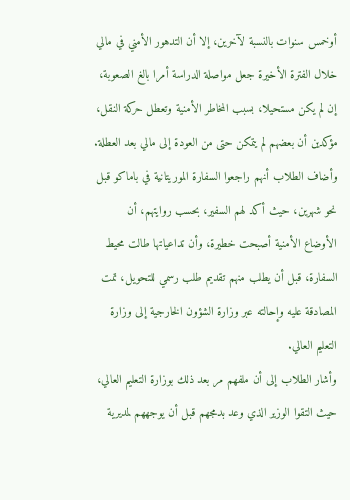أوخمس سنوات بالنسبة لآخرين، إلا أن التدهور الأمني في مالي خلال الفترة الأخيرة جعل مواصلة الدراسة أمرا بالغ الصعوبة، إن لم يكن مستحيلا، بسبب المخاطر الأمنية وتعطل حركة النقل، مؤكدين أن بعضهم لم يتمكن حتى من العودة إلى مالي بعد العطلة.
وأضاف الطلاب أنهم راجعوا السفارة الموريتانية في باماكو قبل نحو شهرين، حيث أكد لهم السفير، بحسب روايتهم، أن الأوضاع الأمنية أصبحت خطيرة، وأن تداعياتها طالت محيط السفارة، قبل أن يطلب منهم تقديم طلب رسمي للتحويل، تمت المصادقة عليه وإحالته عبر وزارة الشؤون الخارجية إلى وزارة التعليم العالي.
وأشار الطلاب إلى أن ملفهم مر بعد ذلك بوزارة التعليم العالي، حيث التقوا الوزير الذي وعد بدمجهم قبل أن يوجههم لمديرية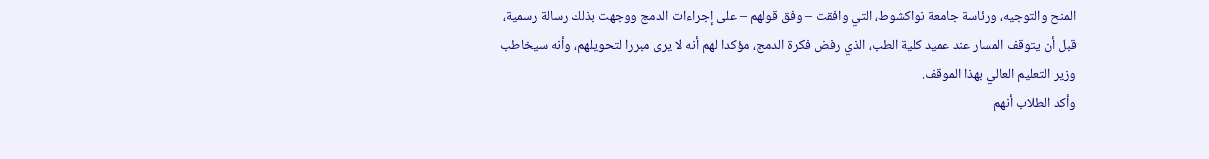المنح والتوجيه، ورئاسة جامعة نواكشوط، التي وافقت – وفق قولهم – على إجراءات الدمج ووجهت بذلك رسالة رسمية، قبل أن يتوقف المسار عند عميد كلية الطب، الذي رفض فكرة الدمج، مؤكدا لهم أنه لا يرى مبررا لتحويلهم، وأنه سيخاطب وزير التعليم العالي بهذا الموقف.
وأكد الطلاب أنهم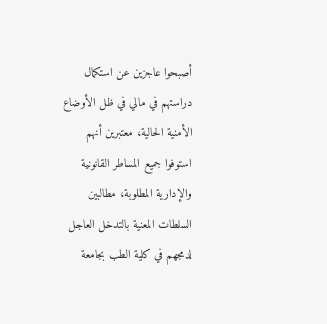أصبحوا عاجزين عن استكمال دراستهم في مالي في ظل الأوضاع الأمنية الحالية، معتبرين أنهم استوفوا جميع المساطر القانونية والإدارية المطلوبة، مطالبين السلطات المعنية بالتدخل العاجل لدمجهم في كلية الطب بجامعة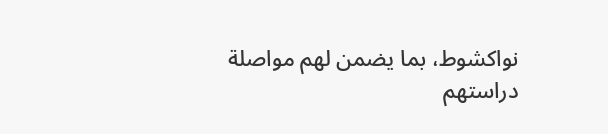نواكشوط، بما يضمن لهم مواصلة دراستهم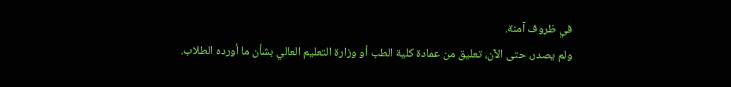في ظروف آمنة.
ولم يصدر، حتى الآن، تعليق من عمادة كلية الطب أو وزارة التعليم العالي بشأن ما أورده الطلاب.